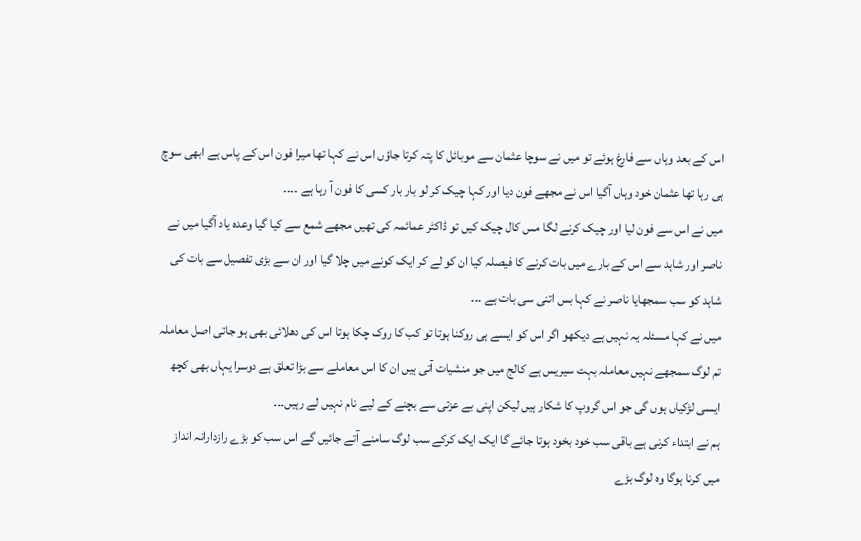اس کے بعد وہاں سے فارغ ہوئے تو میں نے سوچا عثمان سے موبائل کا پتہ کرتا جاؤں اس نے کہا تھا میرا فون اس کے پاس ہے ابھی سوچ ہی رہا تھا عثمان خود وہاں آگیا اس نے مجھے فون دیا اور کہا چیک کر لو بار بار کسی کا فون آ رہا ہے ۔۔۔۔
میں نے اس سے فون لیا اور چیک کرنے لگا مس کال چیک کیں تو ڈاکٹر عمائمہ کی تھیں مجھے شمع سے کیا گیا وعدہ یاد آگیا میں نے ناصر اور شاہد سے اس کے بارے میں بات کرنے کا فیصلہ کیا ان کو لے کر ایک کونے میں چلا گیا اور ان سے بڑی تفصیل سے بات کی شاہد کو سب سمجھایا ناصر نے کہا بس اتنی سی بات ہے ۔۔۔
میں نے کہا مسئلہ یہ نہیں ہے دیکھو اگر اس کو ایسے ہی روکنا ہوتا تو کب کا روک چکا ہوتا اس کی دھلائی بھی ہو جاتی اصل معاملہ تم لوگ سمجھے نہیں معاملہ بہت سیریس ہے کالج میں جو منشیات آتی ہیں ان کا اس معاملے سے بڑا تعلق ہے دوسرا یہاں بھی کچھ ایسی لڑکیاں ہوں گی جو اس گروپ کا شکار ہیں لیکن اپنی بے عزتی سے بچنے کے لیے نام نہیں لے رہیں۔۔۔
ہم نے ابتداء کرنی ہے باقی سب خود بخود ہوتا جائے گا ایک ایک کرکے سب لوگ سامنے آتے جائیں گے اس سب کو بڑے رازدارانہ انداز میں کرنا ہوگا وہ لوگ بڑے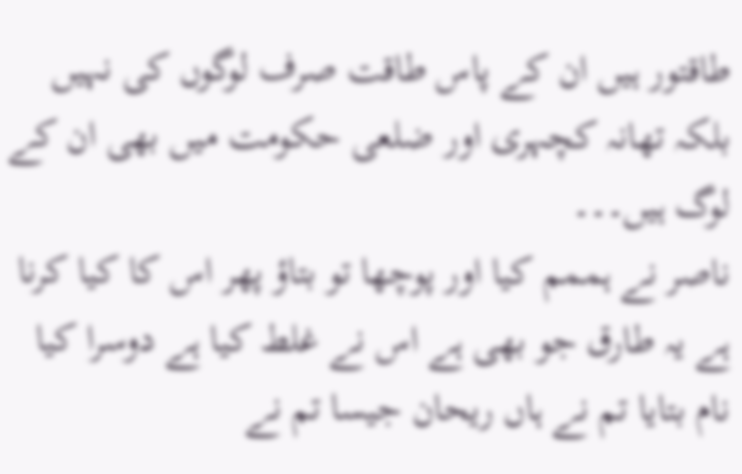طاقتور ہیں ان کے پاس طاقت صرف لوگوں کی نہیں بلکہ تھانہ کچہری اور ضلعی حکومت میں بھی ان کے لوگ ہیں۔۔۔
ناصر نے ہممم کیا اور پوچھا تو بتاؤ پھر اس کا کیا کرنا ہے یہ طارق جو بھی ہے اس نے غلط کیا ہے دوسرا کیا نام بتایا تم نے ہاں ریحان جیسا تم نے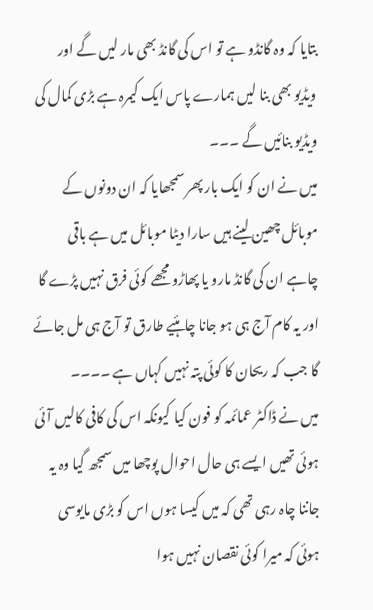بتایا کہ وہ گانڈو ہے تو اس کی گانڈ بھی مار لیں گے اور ویڈیو بھی بنا لیں ہمارے پاس ایک کیمرہ ہے بڑی کمال کی ویڈیو بنائیں گے ۔۔۔
میں نے ان کو ایک بار پھر سمجھایا کہ ان دونوں کے موبائل چھین لینے ہیں سارا دیٹا موبائل میں ہے باقی چاہے ان کی گانڈ مارو یا پھاڑو مجھے کوئی فرق نہیں پڑے گا اور یہ کام آج ہی ہو جانا چاہئیے طارق تو آج ہی مل جائے گا جب کہ ریحان کا کوئی پتہ نہیں کہاں ہے ۔۔۔۔
میں نے ڈاکٹر عمائمہ کو فون کیا کیونکہ اس کی کافی کالیں آئی ہوئی تھیں ایسے ہی حال احوال پوچھا میں سمجھ گیا وہ یہ جاننا چاہ رہی تھی کہ میں کیسا ہوں اس کو بڑی مایوسی ہوئی کہ میرا کوئی نقصان نہیں ہوا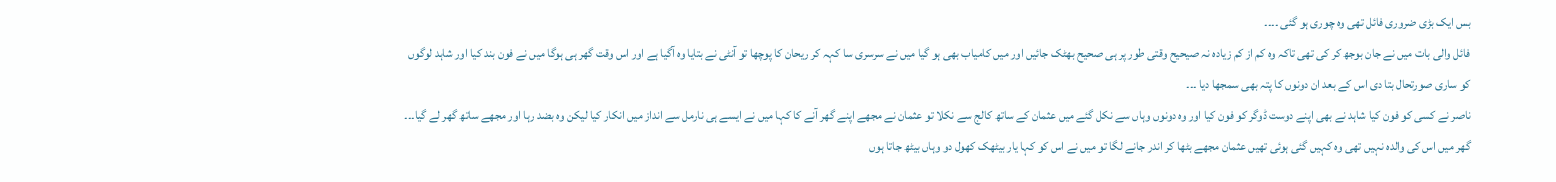بس ایک بڑی ضروری فائل تھی وہ چوری ہو گئی ۔۔۔۔
فائل والی بات میں نے جان بوجھ کر کی تھی تاکہ وہ کم از کم زیادہ نہ صیحیح وقتی طور پر ہی صحیح بھٹک جائیں اور میں کامیاب بھی ہو گیا میں نے سرسری سا کہہ کر ریحان کا پوچھا تو آنٹی نے بتایا وہ آگیا ہے اور اس وقت گھر ہی ہوگا میں نے فون بند کیا اور شاہد لوگوں کو ساری صورتحال بتا دی اس کے بعد ان دونوں کا پتہ بھی سمجھا دیا ۔۔۔
ناصر نے کسی کو فون کیا شاہد نے بھی اپنے دوست ڈوگر کو فون کیا اور وہ دونوں وہاں سے نکل گئے میں عثمان کے ساتھ کالج سے نکلا تو عثمان نے مجھے اپنے گھر آنے کا کہا میں نے ایسے ہی نارمل سے انداز میں انکار کیا لیکن وہ بضد رہا اور مجھے ساتھ گھر لے گیا۔۔۔
گھر میں اس کی والدہ نہیں تھی وہ کہیں گئی ہوئی تھیں عثمان مجھے بٹھا کر اندر جانے لگا تو میں نے اس کو کہا یار بیٹھک کھول دو وہاں بیٹھ جاتا ہوں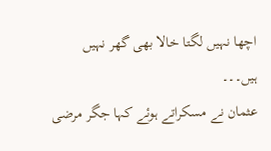اچھا نہیں لگتا خالا بھی گھر نہیں ہیں۔۔۔
عثمان نے مسکراتے ہوئے کہا جگر مرضی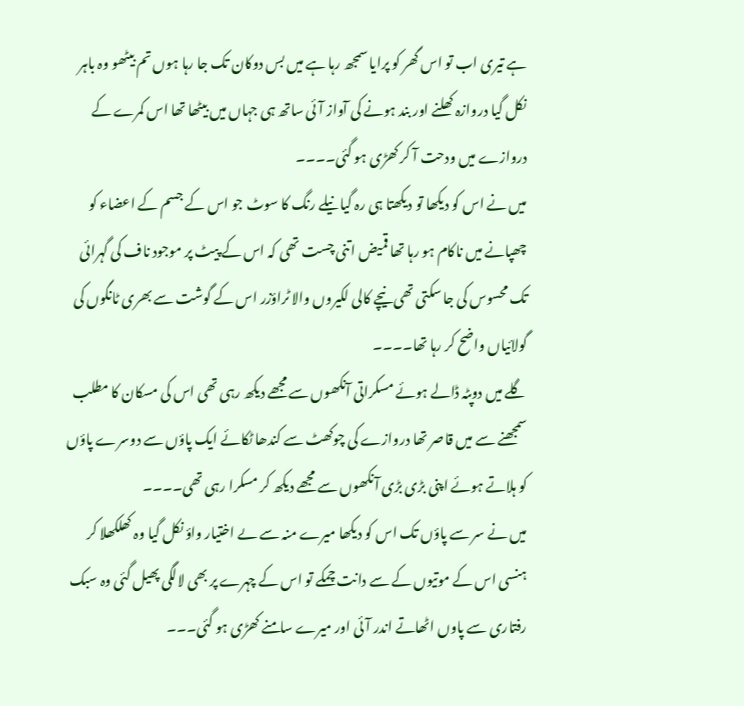ہے تیری اب تو اس گھر کو پرایا سمجھ رہا ہے میں بس دوکان تک جا رہا ہوں تم بیٹھو وہ باہر نکل گیا دروازہ کھلنے اور بند ہونے کی آواز آئی ساتھ ہی جہاں میں بیٹھا تھا اس کمرے کے دروازے میں ودحت آ کر کھڑی ہو گئی۔۔۔۔
میں نے اس کو دیکھا تو دیکھتا ہی رہ گیا نیلے رنگ کا سوٹ جو اس کے جسم کے اعضاء کو چھپانے میں ناکام ہو رہا تھا قمیض اتنی چست تھی کہ اس کے پیٹ پر موجود ناف کی گہرائی تک محسوس کی جا سکتی تھی نیچے کالی لکیروں والا ٹراؤزر اس کے گوشت سے بھری ٹانگوں کی گولائیاں واضح کر رہا تھا۔۔۔۔
گلے میں دوپٹہ ڈالے ہوئے مسکراتی آنکھوں سے مجھے دیکھ رہی تھی اس کی مسکان کا مطلب سمجھنے سے میں قاصر تھا دروازے کی چوکھٹ سے کندھا ٹکائے ایک پاؤں سے دوسرے پاؤں کو ہلاتے ہوئے اپنی بڑی بڑی آنکھوں سے مجھے دیکھ کر مسکرا رہی تھی۔۔۔۔
میں نے سر سے پاؤں تک اس کو دیکھا میرے منہ سے ںے اختیار واؤ نکل گیا وہ کھلکھلا کر ہنسی اس کے موتیوں کے سے دانت چمکے تو اس کے چہرے پر بھی لالگی پھیل گئی وہ سبک رفتاری سے پاوں اٹھاتے اندر آئی اور میرے سامنے کھڑی ہو گئی۔۔۔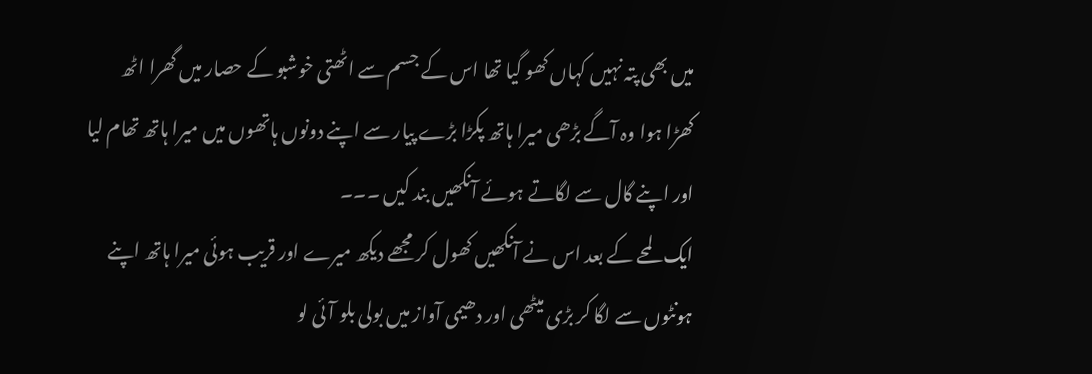میں بھی پتہ نہیں کہاں کھو گیا تھا اس کے جسم سے اٹھتی خوشبو کے حصار میں گھرا اٹھ کھڑا ہوا وہ آگے بڑھی میرا ہاتھ پکڑا بڑے پیار سے اپنے دونوں ہاتھوں میں میرا ہاتھ تھام لیا اور اپنے گال سے لگاتے ہوئے آنکھیں بند کیں ۔۔۔
ایک لمحے کے بعد اس نے آنکھیں کھول کر مجھے دیکھ میرے اور قریب ہوئی میرا ہاتھ اپنے ہونٹوں سے لگا کر بڑی میٹھی اور دھیمی آواز میں بولی بلو آئی لو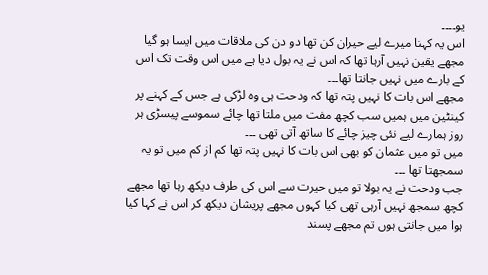یو۔۔۔۔
اس یہ کہنا میرے لیے حیران کن تھا دو دن کی ملاقات میں ایسا ہو گیا مجھے یقین نہیں آرہا تھا کہ اس نے یہ بول دیا ہے میں اس وقت تک اس کے بارے میں نہیں جانتا تھا۔۔۔
مجھے اس بات کا نہیں پتہ تھا کہ ودحت ہی وہ لڑکی ہے جس کے کہنے پر کینٹین میں ہمیں سب کچھ مفت میں ملتا تھا چائے سموسے پیسڑی ہر روز ہمارے لیے نئی چیز چائے کا ساتھ آتی تھی ۔۔۔
میں تو میں عثمان کو بھی اس بات کا نہیں پتہ تھا کم از کم میں تو یہ سمجھتا تھا ۔۔۔
جب ودحت نے یہ بولا تو میں حیرت سے اس کی طرف دیکھ رہا تھا مجھے کچھ سمجھ نہیں آرہی تھی کیا کہوں مجھے پریشان دیکھ کر اس نے کہا کیا ہوا میں جانتی ہوں تم مجھے پسند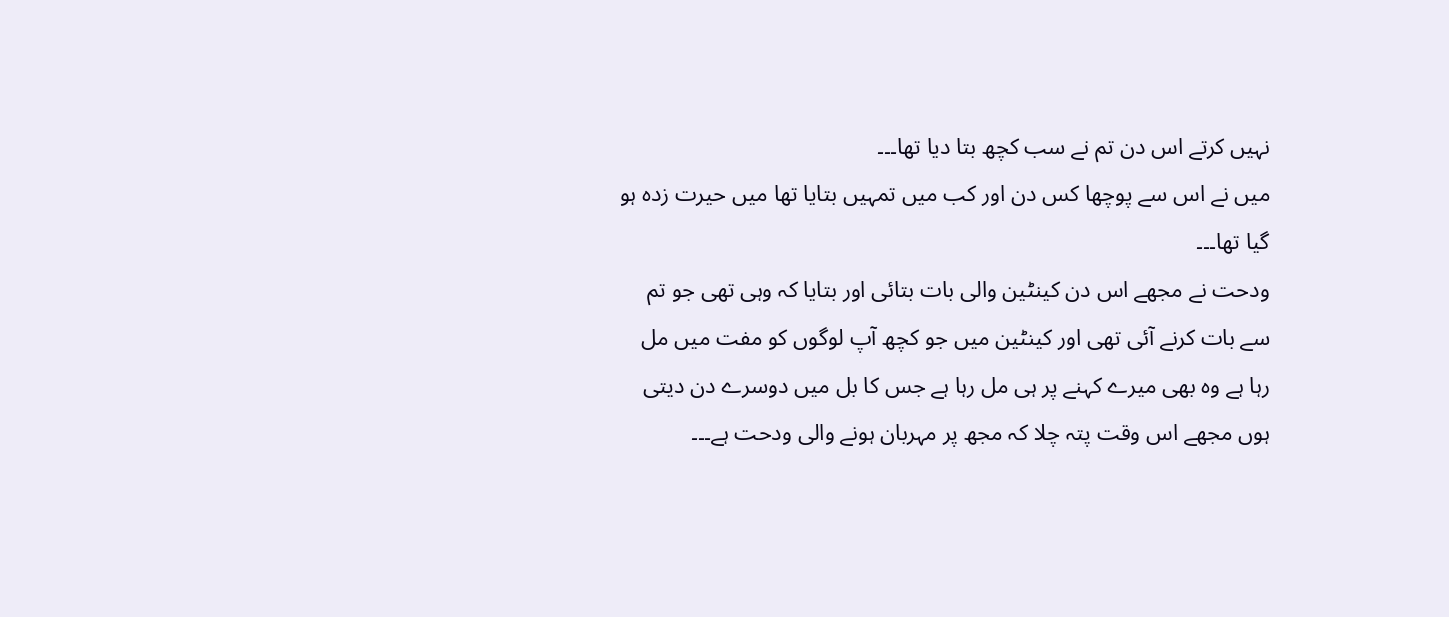نہیں کرتے اس دن تم نے سب کچھ بتا دیا تھا۔۔۔
میں نے اس سے پوچھا کس دن اور کب میں تمہیں بتایا تھا میں حیرت زدہ ہو گیا تھا۔۔۔
ودحت نے مجھے اس دن کینٹین والی بات بتائی اور بتایا کہ وہی تھی جو تم سے بات کرنے آئی تھی اور کینٹین میں جو کچھ آپ لوگوں کو مفت میں مل رہا ہے وہ بھی میرے کہنے پر ہی مل رہا ہے جس کا بل میں دوسرے دن دیتی ہوں مجھے اس وقت پتہ چلا کہ مجھ پر مہربان ہونے والی ودحت ہے۔۔۔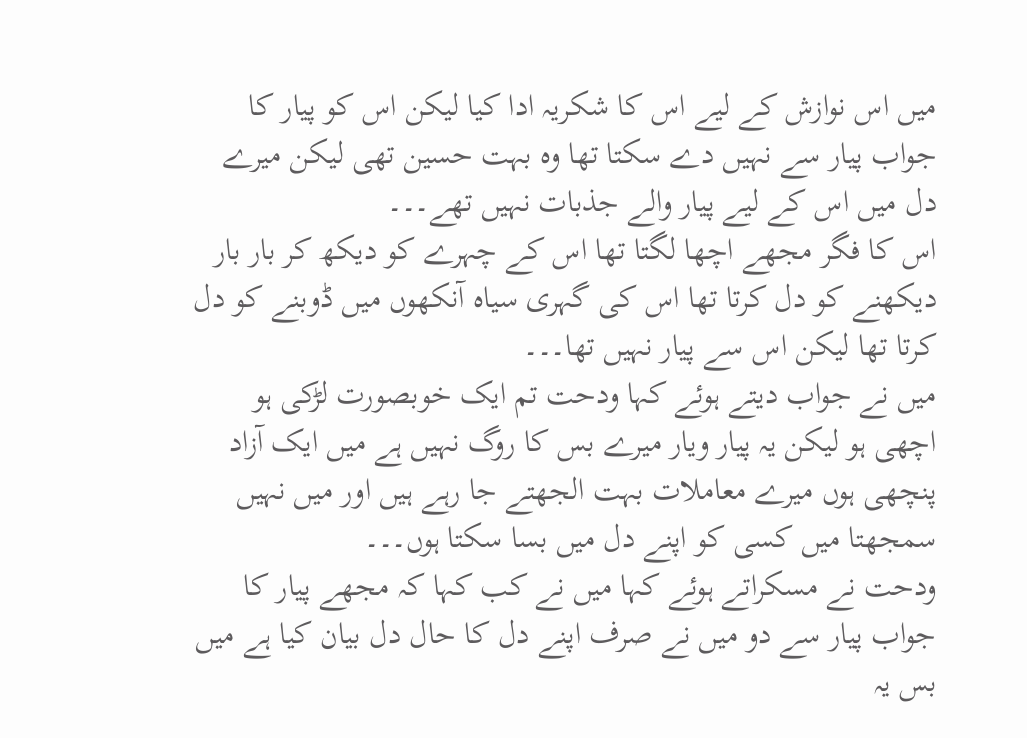میں اس نوازش کے لیے اس کا شکریہ ادا کیا لیکن اس کو پیار کا جواب پیار سے نہیں دے سکتا تھا وہ بہت حسین تھی لیکن میرے دل میں اس کے لیے پیار والے جذبات نہیں تھے۔۔۔
اس کا فگر مجھے اچھا لگتا تھا اس کے چہرے کو دیکھ کر بار بار دیکھنے کو دل کرتا تھا اس کی گہری سیاہ آنکھوں میں ڈوبنے کو دل کرتا تھا لیکن اس سے پیار نہیں تھا۔۔۔
میں نے جواب دیتے ہوئے کہا ودحت تم ایک خوبصورت لڑکی ہو اچھی ہو لیکن یہ پیار ویار میرے بس کا روگ نہیں ہے میں ایک آزاد پنچھی ہوں میرے معاملات بہت الجھتے جا رہے ہیں اور میں نہیں سمجھتا میں کسی کو اپنے دل میں بسا سکتا ہوں۔۔۔
ودحت نے مسکراتے ہوئے کہا میں نے کب کہا کہ مجھے پیار کا جواب پیار سے دو میں نے صرف اپنے دل کا حال دل بیان کیا ہے میں بس یہ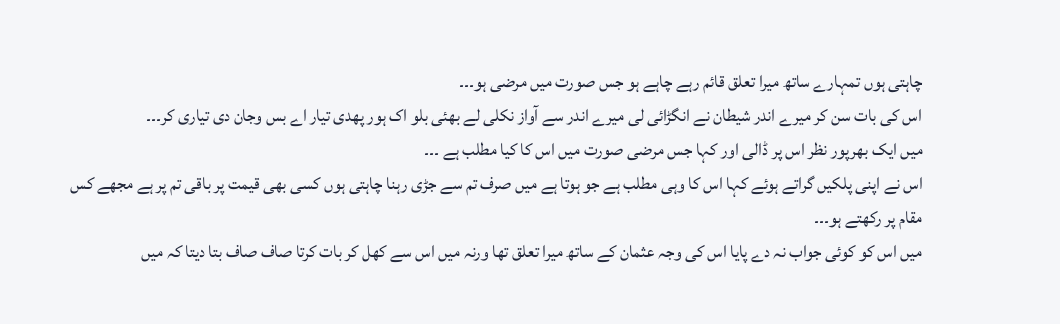چاہتی ہوں تمہارے ساتھ میرا تعلق قائم رہے چاہے ہو جس صورت میں مرضی ہو۔۔۔
اس کی بات سن کر میرے اندر شیطان نے انگڑائی لی میرے اندر سے آواز نکلی لے بھئی بلو اک ہور پھدی تیار اے بس وجان دی تیاری کر۔۔۔
میں ایک بھرپور نظر اس پر ڈالی اور کہا جس مرضی صورت میں اس کا کیا مطلب ہے ۔۔۔
اس نے اپنی پلکیں گراتے ہوئے کہا اس کا وہی مطلب ہے جو ہوتا ہے میں صرف تم سے جڑی رہنا چاہتی ہوں کسی بھی قیمت پر باقی تم پر ہے مجھے کس مقام پر رکھتے ہو۔۔۔
میں اس کو کوئی جواب نہ دے پایا اس کی وجہ عثمان کے ساتھ میرا تعلق تھا ورنہ میں اس سے کھل کر بات کرتا صاف صاف بتا دیتا کہ میں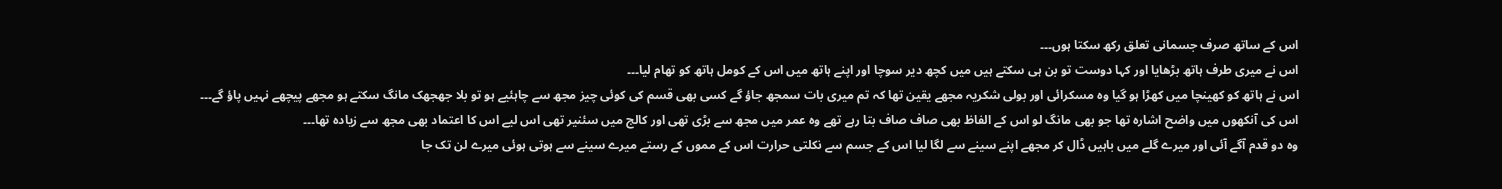اس کے ساتھ صرف جسمانی تعلق رکھ سکتا ہوں۔۔۔
اس نے میری طرف ہاتھ بڑھایا اور کہا دوست تو بن ہی سکتے ہیں میں کچھ دیر سوچا اور اپنے ہاتھ میں اس کے کومل ہاتھ کو تھام لیا۔۔۔
اس نے ہاتھ کو کھینچا میں کھڑا ہو گیا وہ مسکرائی اور بولی شکریہ مجھے یقین تھا کہ تم میری بات سمجھ جاؤ گے کسی بھی قسم کی کوئی چیز مجھ سے چاہئیے ہو تو بلا جھجھک مانگ سکتے ہو مجھے پیچھے نہیں پاؤ گے۔۔۔
اس کی آنکھوں میں واضح اشارہ تھا جو بھی مانگ لو اس کے الفاظ بھی صاف صاف بتا رہے تھے وہ عمر میں مجھ سے بڑی تھی اور کالج میں سئنیر تھی اس لیے اس کا اعتماد بھی مجھ سے زیادہ تھا۔۔۔
وہ دو قدم آگے آئی اور میرے گلے میں باہیں ڈال کر مجھے اپنے سینے سے لگا لیا اس کے جسم سے نکلتی حرارت اس کے مموں کے رستے میرے سینے سے ہوتی ہوئی میرے لن تک جا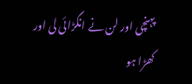پہنچی اور لن نے انگڑائی لی اور کھڑا ہو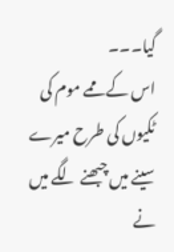گیا۔۔۔
اس کے ممے موم کی ٹکیوں کی طرح میرے سینے میں چبھنے لگے میں نے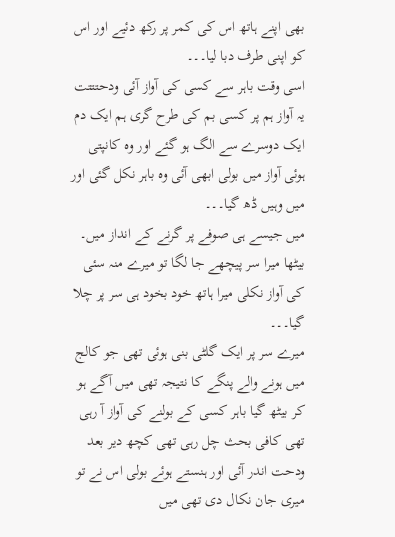بھی اپنے ہاتھ اس کی کمر پر رکھ دئیے اور اس کو اپنی طرف دبا لیا۔۔۔
اسی وقت باہر سے کسی کی آواز آئی ودحتتتت یہ آواز ہم پر کسی بم کی طرح گری ہم ایک دم ایک دوسرے سے الگ ہو گئے اور وہ کانپتی ہوئی آواز میں بولی ابھی آئی وہ باہر نکل گئی اور میں وہیں ڈھ گیا۔۔۔
میں جیسے ہی صوفے پر گرنے کے انداز میں۔ بیٹھا میرا سر پیچھے جا لگا تو میرے منہ سئی کی آواز نکلی میرا ہاتھ خود بخود ہی سر پر چلا گیا۔۔۔
میرے سر پر ایک گلٹی بنی ہوئی تھی جو کالج میں ہونے والے پنگے کا نتیجہ تھی میں آگے ہو کر بیٹھ گیا باہر کسی کے بولنے کی آواز آ رہی تھی کافی بحث چل رہی تھی کچھ دیر بعد ودحت اندر آئی اور ہنستے ہوئے بولی اس نے تو میری جان نکال دی تھی میں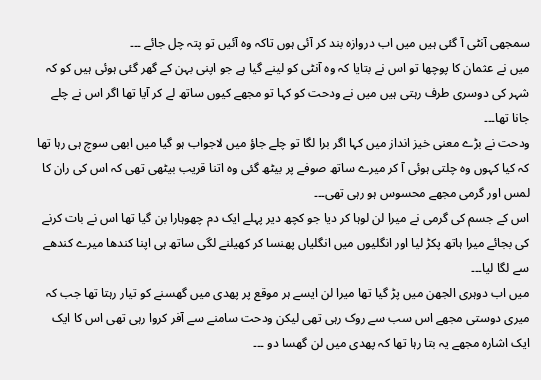سمجھی آنٹی آ گئی ہیں میں اب دروازہ بند کر آئی ہوں تاکہ وہ آئیں تو پتہ چل جائے ۔۔۔
میں نے عثمان کا پوچھا تو اس نے بتایا کہ وہ آنٹی کو لینے گیا ہے جو اپنی بہن کے گھر گئی ہوئی ہیں کو کہ شہر کی دوسری طرف رہتی ہیں میں نے ودحت کو کہا تو مجھے کیوں ساتھ لے کر آیا تھا اگر اس نے چلے جانا تھا۔۔۔
ودحت نے بڑے معنی خیز انداز میں کہا اگر برا لگا تو چلے جاؤ میں لاجواب ہو گیا میں ابھی سوچ ہی رہا تھا کہ کیا کہوں وہ چلتی ہوئی آ کر میرے ساتھ صوفے پر بیٹھ گئی وہ اتنا قریب بیٹھی تھی کہ اس کی ران کا لمس اور گرمی مجھے محسوس ہو رہی تھی۔۔۔
اس کے جسم کی گرمی نے میرا لن لوہا کر دیا جو کچھ دیر پہلے ایک دم چھوہارا بن گیا تھا اس نے بات کرنے کی بجائے میرا ہاتھ پکڑ لیا اور انگلیوں میں انگلیاں پھنسا کر کھیلنے لگی ساتھ ہی اپنا کندھا میرے کندھے سے لگا لیا۔۔۔
میں اب دوہری الجھن میں پڑ گیا تھا میرا لن ایسے ہر موقع پر پھدی میں گھسنے کو تیار رہتا تھا جب کہ میری دوستی مجھے اس سب سے روک رہی تھی لیکن ودحت سامنے سے آفر کروا رہی تھی اس کا ایک ایک اشارہ مجھے یہ بتا رہا تھا کہ پھدی میں لن گھسا دو ۔۔۔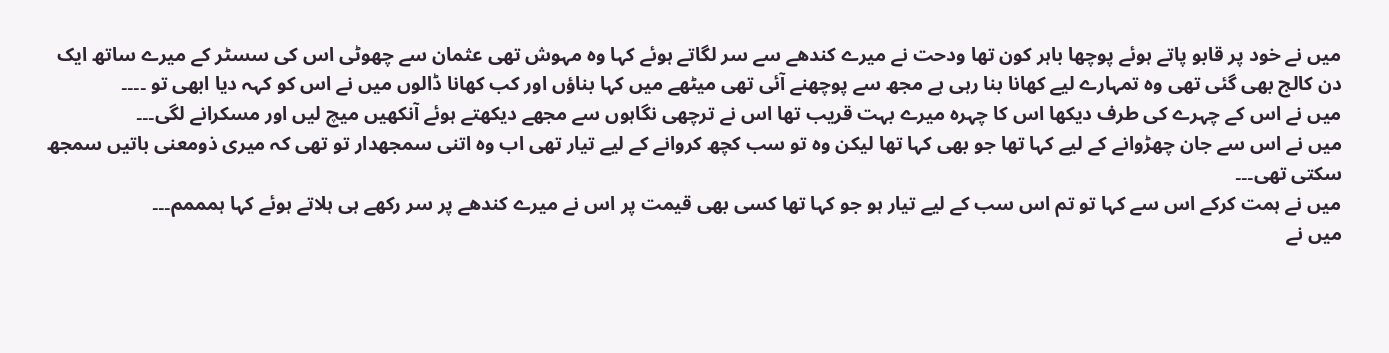میں نے خود پر قابو پاتے ہوئے پوچھا باہر کون تھا ودحت نے میرے کندھے سے سر لگاتے ہوئے کہا وہ مہوش تھی عثمان سے چھوٹی اس کی سسٹر کے میرے ساتھ ایک دن کالج بھی گئی تھی وہ تمہارے لیے کھانا بنا رہی ہے مجھ سے پوچھنے آئی تھی میٹھے میں کہا بناؤں اور کب کھانا ڈالوں میں نے اس کو کہہ دیا ابھی تو ۔۔۔۔
میں نے اس کے چہرے کی طرف دیکھا اس کا چہرہ میرے بہت قریب تھا اس نے ترچھی نگاہوں سے مجھے دیکھتے ہوئے آنکھیں میچ لیں اور مسکرانے لگی۔۔۔
میں نے اس سے جان چھڑوانے کے لیے کہا تھا جو بھی کہا تھا لیکن وہ تو سب کچھ کروانے کے لیے تیار تھی اب وہ اتنی سمجھدار تو تھی کہ میری ذومعنی باتیں سمجھ سکتی تھی۔۔۔
میں نے ہمت کرکے اس سے کہا تو تم اس سب کے لیے تیار ہو جو کہا تھا کسی بھی قیمت پر اس نے میرے کندھے پر سر رکھے ہی ہلاتے ہوئے کہا ہمممم۔۔۔
میں نے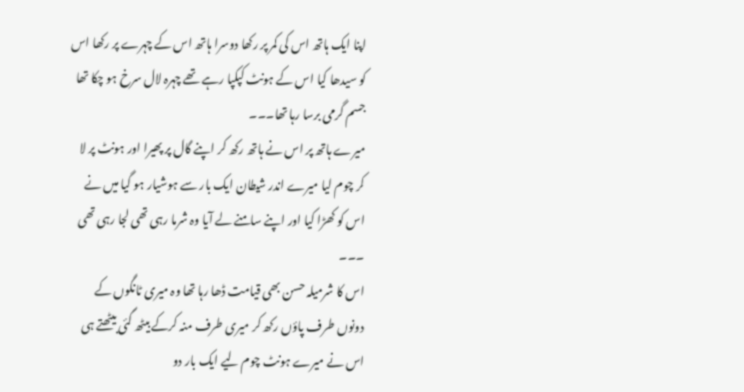اپنا ایک ہاتھ اس کی کمر پر رکھا دوسرا ہاتھ اس کے چہرے پر رکھا اس کو سیدھا کیا اس کے ہونٹ کپکپا رہے تھے چہرہ لال سرخ ہو چکا تھا جسم گرمی برسا رہا تھا۔۔۔
میرے ہاتھ پر اس نے ہاتھ رکھ کر اپنے گال پر پھیرا اور ہونٹ پر لا کر چوم لیا میرے اندر شیطان ایک بار سے ہوشیار ہو گیا میں نے اس کو کھڑا کیا اور اپنے سامنے لے آیا وہ شرما رہی تھی لجا رہی تھی ۔۔۔
اس کا شرمیلہ حسن بھی قیامت ڈھا رہا تھا وہ میری ٹانگوں کے دونوں طرف پاؤں رکھ کر میری طرف منہ کرکے بیٹھ گئی بیٹھتے ہی اس نے میرے ہونٹ چوم لیے ایک بار دو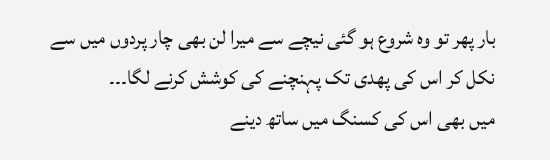بار پھر تو وہ شروع ہو گئی نیچے سے میرا لن بھی چار پردوں میں سے نکل کر اس کی پھدی تک پہنچنے کی کوشش کرنے لگا۔۔۔
میں بھی اس کی کسنگ میں ساتھ دینے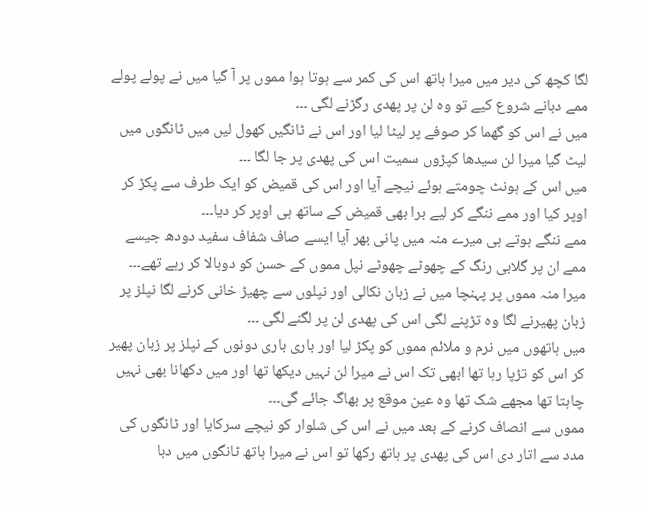لگا کچھ کی دیر میں میرا ہاتھ اس کی کمر سے ہوتا ہوا مموں پر آ گیا میں نے پولے پولے ممے دبانے شروع کیے تو وہ لن پر پھدی رگڑنے لگی ۔۔۔
میں نے اس کو گھما کر صوفے پر لیٹا لیا اور اس نے ٹانگیں کھول لیں میں ٹانگوں میں لیٹ گیا میرا لن سیدھا کپڑوں سمیت اس کی پھدی پر جا لگا ۔۔۔
میں اس کے ہونٹ چومتے ہوئے نیچے آیا اور اس کی قمیض کو ایک طرف سے پکڑ کر اوپر کیا اور ممے ننگے کر لیے برا بھی قمیض کے ساتھ ہی اوپر کر دیا۔۔۔
ممے ننگے ہوتے ہی میرے منہ میں پانی بھر آیا ایسے صاف شفاف سفید دودھ جیسے ممے ان پر گلابی رنگ کے چھوٹے چھوٹے نپل مموں کے حسن کو دوبالا کر رہے تھے۔۔۔
میرا منہ مموں پر پہنچا میں نے زبان نکالی اور نپلوں سے چھیڑ خانی کرنے لگا نپلز پر زبان پھیرنے لگا وہ تڑپنے لگی اس کی پھدی لن پر لگنے لگی ۔۔۔
میں ہاتھوں میں نرم و ملائم مموں کو پکڑ لیا اور باری باری دونوں کے نپلز پر زبان پھیر کر اس کو تڑپا رہا تھا ابھی تک اس نے میرا لن نہیں دیکھا تھا اور میں دکھانا بھی نہیں چاہتا تھا مجھے شک تھا وہ عین موقع پر بھاگ جائے گی۔۔۔
مموں سے انصاف کرنے کے بعد میں نے اس کی شلوار کو نیچے سرکایا اور ٹانگوں کی مدد سے اتار دی اس کی پھدی پر ہاتھ رکھا تو اس نے میرا ہاتھ ٹانگوں میں دبا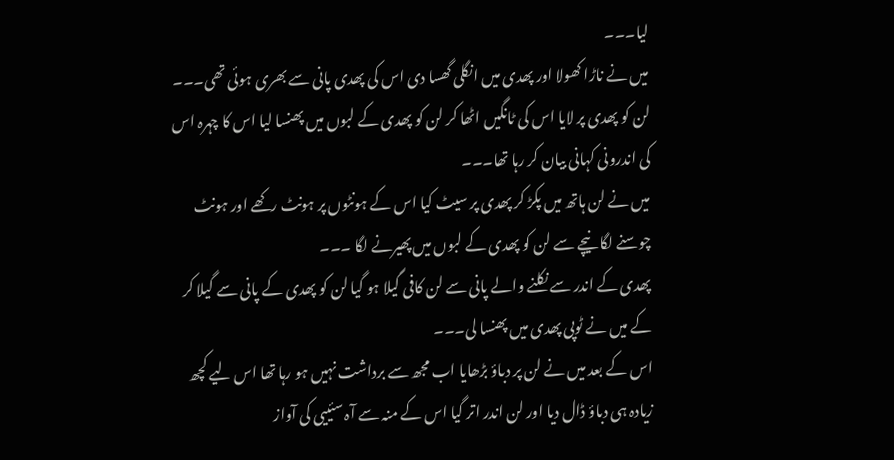لیا۔۔۔
میں نے ناڑا کھولا اور پھدی میں انگلی گھسا دی اس کی پھدی پانی سے بھری ہوئی تھی۔۔۔
لن کو پھدی پر لایا اس کی ٹانگیں اٹھا کر لن کو پھدی کے لبوں میں پھنسا لیا اس کا چہرہ اس کی اندرونی کہانی بیان کر رہا تھا۔۔۔
میں نے لن ہاتھ میں پکڑ کر پھدی پر سیٹ کیا اس کے ہونٹوں پر ہونٹ رکھے اور ہونٹ چوسنے لگا نیچے سے لن کو پھدی کے لبوں میں پھیرنے لگا ۔۔۔
پھدی کے اندر سے نکلنے والے پانی سے لن کافی گیلا ہو گیا لن کو پھدی کے پانی سے گیلا کر کے میں نے ٹوپی پھدی میں پھنسا لی۔۔۔
اس کے بعد میں نے لن پر دباؤ بڑھایا اب مجھ سے برداشت نہیں ہو رہا تھا اس لیے کچھ زیادہ ہی دباؤ ڈال دیا اور لن اندر اتر گیا اس کے منہ سے آہ سئییی کی آواز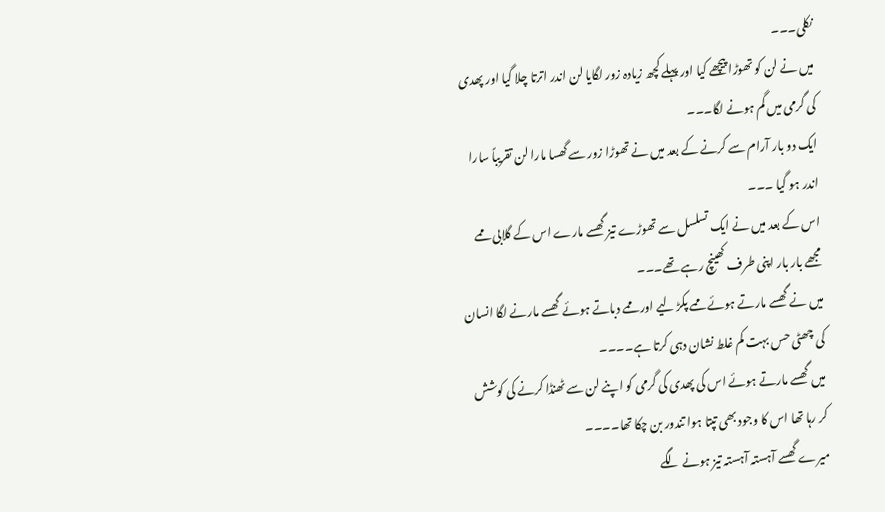نکلی۔۔۔
میں نے لن کو تھوڑا پیچھے کیا اور پہلے کچھ زیادہ زور لگایا لن اندر اترتا چلا گیا اور پھدی کی گرمی میں گم ہونے لگا۔۔۔
ایک دو بار آرام سے کرنے کے بعد میں نے تھوڑا زور سے گھسا مارا لن تقریباً سارا اندر ہو گیا ۔۔۔
اس کے بعد میں نے ایک تسلسل سے تھوڑے تیز گھسے مارے اس کے گلابی ممے مجھے بار بار اپنی طرف کھینچ رہے تھے۔۔۔
میں نے گھسے مارتے ہوئے ممے پکڑ لیے اور ممے دباتے ہوئے گھسے مارنے لگا انسان کی چھٹی حس بہت کم غلط نشان دہی کرتا ہے۔۔۔۔
میں گھسے مارتے ہوئے اس کی پھدی کی گرمی کو اپنے لن سے ٹھنڈا کرنے کی کوشش کر رہا تھا اس کا وجود بھی تپتا ہوا تندور بن چکا تھا۔۔۔۔
میرے گھسے آہستہ آہستہ تیز ہونے لگے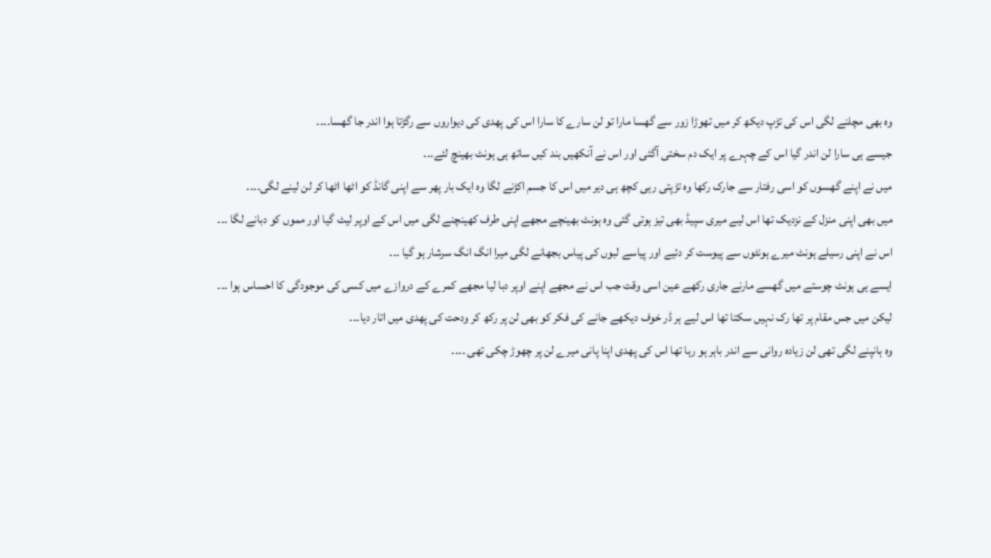وہ بھی مچلنے لگی اس کی تڑپ دیکھ کر میں تھوڑا زور سے گھسا مارا تو لن سارے کا سارا اس کی پھدی کی دیواروں سے رگڑتا ہوا اندر جا گھسا۔۔۔۔
جیسے ہی سارا لن اندر گیا اس کے چہرے پر ایک دم سختی آگئی اور اس نے آنکھیں بند کیں ساتھ ہی ہونٹ بھینچ لئے۔۔۔
میں نے اپنے گھسوں کو اسی رفتار سے جارک رکھا وہ تڑپتی رہی کچھ ہی دیر میں اس کا جسم اکڑنے لگا وہ ایک بار پھر سے اپنی گانڈ کو اٹھا اٹھا کر لن لینے لگی۔۔۔۔
میں بھی اپنی منزل کے نزدیک تھا اس لیے میری سپیڈ بھی تیز ہوتی گئی وہ ہونٹ بھینچے مجھے اپنی طرف کھینچنے لگی میں اس کے اوپر لیٹ گیا اور مموں کو دبانے لگا ۔۔۔
اس نے اپنی رسیلے ہونٹ میرے ہونٹوں سے پیوست کر دئیے اور پیاسے لبوں کی پیاس بجھانے لگی میرا انگ انگ سرشار ہو گیا ۔۔۔
ایسے ہی ہونٹ چوستے میں گھسے مارنے جاری رکھے عین اسی وقت جب اس نے مجھے اپنے اوپر دبا لیا مجھے کمرے کے دروازے میں کسی کی موجودگی کا احساس ہوا ۔۔۔
لیکن میں جس مقام پر تھا رک نہیں سکتا تھا اس لیے ہر ڈر خوف دیکھے جانے کی فکر کو بھی لن پر رکھ کر ودحت کی پھدی میں اتار دیا۔۔۔
وہ ہانپنے لگی تھی لن زیادہ روانی سے اندر باہر ہو رہا تھا اس کی پھدی اپنا پانی میرے لن پر چھوڑ چکی تھی ۔۔۔۔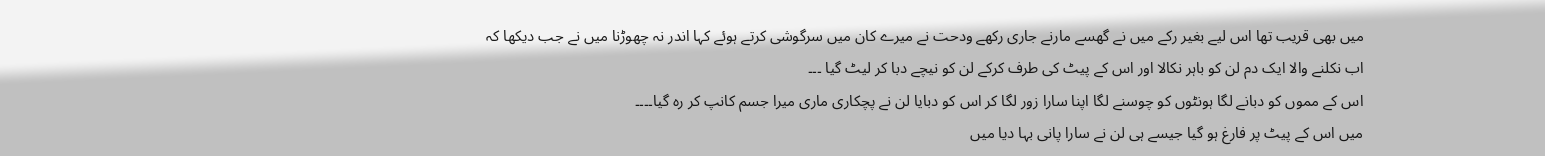میں بھی قریب تھا اس لیے بغیر رکے میں نے گھسے مارنے جاری رکھے ودحت نے میرے کان میں سرگوشی کرتے ہوئے کہا اندر نہ چھوڑنا میں نے جب دیکھا کہ اب نکلنے والا ایک دم لن کو باہر نکالا اور اس کے پیٹ کی طرف کرکے لن کو نیچے دبا کر لیٹ گیا ۔۔۔
اس کے مموں کو دبانے لگا ہونٹوں کو چوسنے لگا اپنا سارا زور لگا کر اس کو دبایا لن نے پچکاری ماری میرا جسم کانپ کر رہ گیا۔۔۔۔
میں اس کے پیٹ پر فارغ ہو گیا جیسے ہی لن نے سارا پانی بہا دیا میں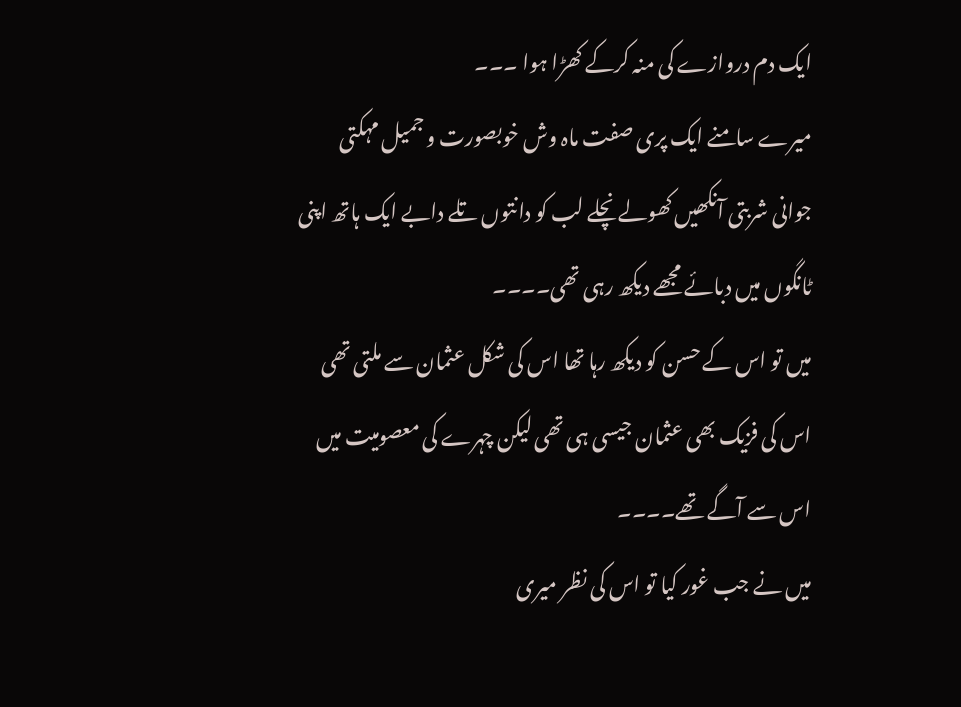ایک دم دروازے کی منہ کرکے کھڑا ہوا ۔۔۔
میرے سامنے ایک پری صفت ماہ وش خوبصورت و جمیل مہکتی جوانی شربتی آنکھیں کھولے نچلے لب کو دانتوں تلے دابے ایک ہاتھ اپنی ٹانگوں میں دبائے مجھے دیکھ رہی تھی۔۔۔۔
میں تو اس کے حسن کو دیکھ رہا تھا اس کی شکل عثمان سے ملتی تھی اس کی فزیک بھی عثمان جیسی ہی تھی لیکن چہرے کی معصومیت میں اس سے آگے تھے۔۔۔۔
میں نے جب غور کیا تو اس کی نظر میری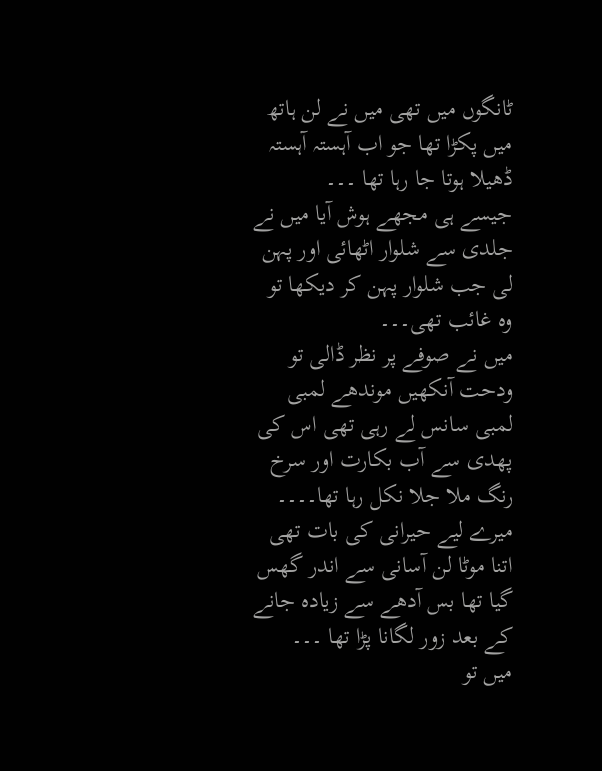ٹانگوں میں تھی میں نے لن ہاتھ میں پکڑا تھا جو اب آہستہ آہستہ ڈھیلا ہوتا جا رہا تھا ۔۔۔
جیسے ہی مجھے ہوش آیا میں نے جلدی سے شلوار اٹھائی اور پہن لی جب شلوار پہن کر دیکھا تو وہ غائب تھی۔۔۔
میں نے صوفے پر نظر ڈالی تو ودحت آنکھیں موندھے لمبی لمبی سانس لے رہی تھی اس کی پھدی سے آب بکارت اور سرخ رنگ ملا جلا نکل رہا تھا۔۔۔۔
میرے لیے حیرانی کی بات تھی اتنا موٹا لن آسانی سے اندر گھس گیا تھا بس آدھے سے زیادہ جانے کے بعد زور لگانا پڑا تھا ۔۔۔
میں تو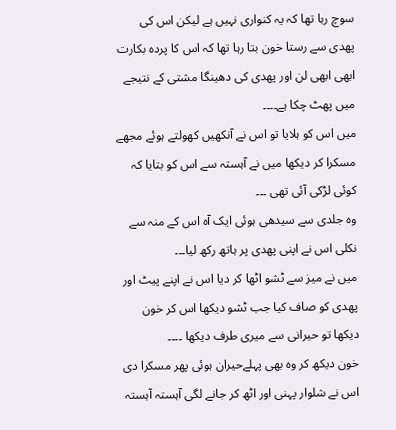سوچ رہا تھا کہ یہ کنواری نہیں ہے لیکن اس کی پھدی سے رستا خون بتا رہا تھا کہ اس کا پردہ بکارت ابھی ابھی لن اور پھدی کی دھینگا مشتی کے نتیجے میں پھٹ چکا ہے۔۔۔۔
میں اس کو ہلایا تو اس نے آنکھیں کھولتے ہوئے مجھے مسکرا کر دیکھا میں نے آہستہ سے اس کو بتایا کہ کوئی لڑکی آئی تھی ۔۔۔
وہ جلدی سے سیدھی ہوئی ایک آہ اس کے منہ سے نکلی اس نے اپنی پھدی پر ہاتھ رکھ لیا۔۔۔
میں نے میز سے ٹشو اٹھا کر دیا اس نے اپنے پیٹ اور پھدی کو صاف کیا جب ٹشو دیکھا اس کر خون دیکھا تو حیرانی سے میری طرف دیکھا ۔۔۔۔
خون دیکھ کر وہ بھی پہلےحیران ہوئی پھر مسکرا دی اس نے شلوار پہنی اور اٹھ کر جانے لگی آہستہ آہستہ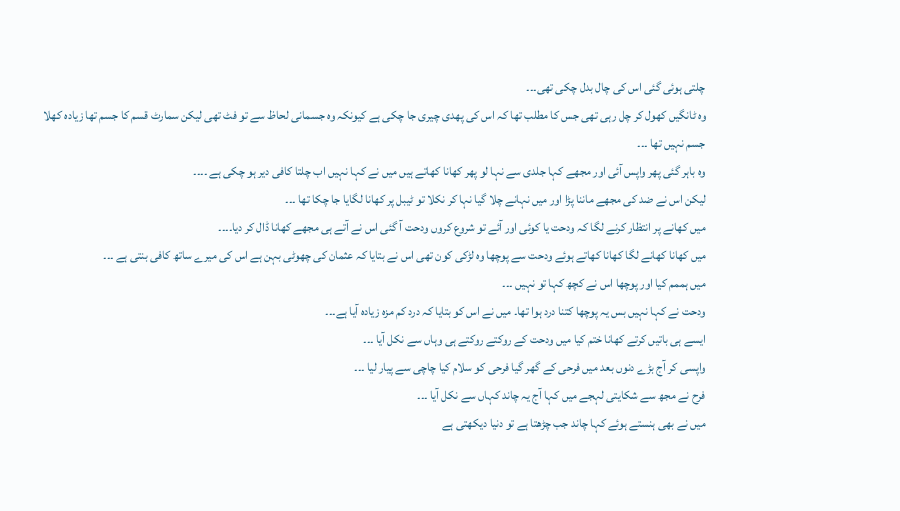چلتی ہوئی گئی اس کی چال بدل چکی تھی۔۔۔
وہ ٹانگیں کھول کر چل رہی تھی جس کا مطلب تھا کہ اس کی پھدی چیری جا چکی ہے کیونکہ وہ جسمانی لحاظ سے تو فٹ تھی لیکن سمارٹ قسم کا جسم تھا زیادہ کھلا جسم نہیں تھا ۔۔۔
وہ باہر گئی پھر واپس آئی اور مجھے کہا جلدی سے نہا لو پھر کھانا کھاتے ہیں میں نے کہا نہیں اب چلتا کافی دیر ہو چکی ہے ۔۔۔۔
لیکن اس نے ضد کی مجھے ماننا پڑا اور میں نہانے چلا گیا نہا کر نکلا تو ٹیبل پر کھانا لگایا جا چکا تھا ۔۔۔
میں کھانے پر انتظار کرنے لگا کہ ودحت یا کوئی اور آئے تو شروع کروں ودحت آ گئی اس نے آتے ہی مجھے کھانا ڈال کر دیا۔۔۔۔
میں کھانا کھانے لگا کھانا کھاتے ہوئے ودحت سے پوچھا وہ لڑکی کون تھی اس نے بتایا کہ عثمان کی چھوٹی بہن ہے اس کی میرے ساتھ کافی بنتی ہے ۔۔۔
میں ہممم کیا اور پوچھا اس نے کچھ کہا تو نہیں ۔۔۔
ودحت نے کہا نہیں بس یہ پوچھا کتنا درد ہوا تھا۔ میں نے اس کو بتایا کہ درد کم مزہ زیادہ آیا ہے۔۔۔
ایسے ہی باتیں کرتے کھانا ختم کیا میں ودحت کے روکتے روکتے ہی وہاں سے نکل آیا ۔۔۔
واپسی کر آج بڑے دنوں بعد میں فرحی کے گھر گیا فرحی کو سلام کیا چاچی سے پیار لیا ۔۔۔
فرح نے مجھ سے شکایتی لہجے میں کہا آج یہ چاند کہاں سے نکل آیا ۔۔۔
میں نے بھی ہنستے ہوئے کہا چاند جب چڑھتا ہے تو دنیا دیکھتی ہے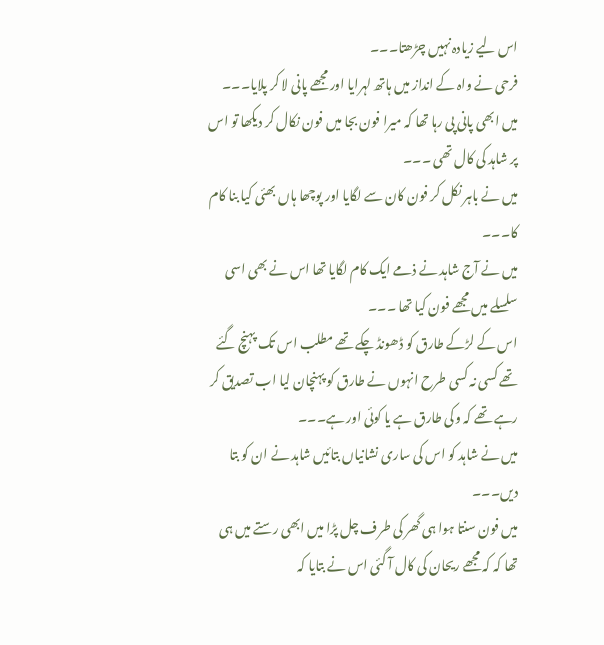اس لیے زیادہ نہیں چڑھتا۔۔۔
فرحی نے واہ کے انداز میں ہاتھ لہرایا اور مجھے پانی لا کر پلایا۔۔۔
میں ابھی پانی پی رہا تھا کہ میرا فون بجا میں فون نکال کر دیکھا تو اس پر شاہد کی کال تھی ۔۔۔
میں نے باہر نکل کر فون کان سے لگایا اور پوچھا ہاں بھئی کیا بنا کام کا۔۔۔
میں نے آج شاہد نے ذمے ایک کام لگایا تھا اس نے بھی اسی سلسلے میں مجھے فون کیا تھا ۔۔۔
اس کے لڑکے طارق کو ڈھونڈ چکے تھے مطلب اس تک پہنچ گئے تھے کسی نہ کسی طرح انہوں نے طارق کو پہنچان لیا اب تصدیق کر رہے تھے کہ وکی طارق ہے یا کوئی اور ہے۔۔۔
میں نے شاہد کو اس کی ساری نشانیاں بتائیں شاہد نے ان کو بتا دیں۔۔۔
میں فون سنتا ہوا ہی گھر کی طرف چل پڑا میں ابھی رستے میں ہی تھا کہ کہ مجھے ریحان کی کال آ گئی اس نے بتایا کہ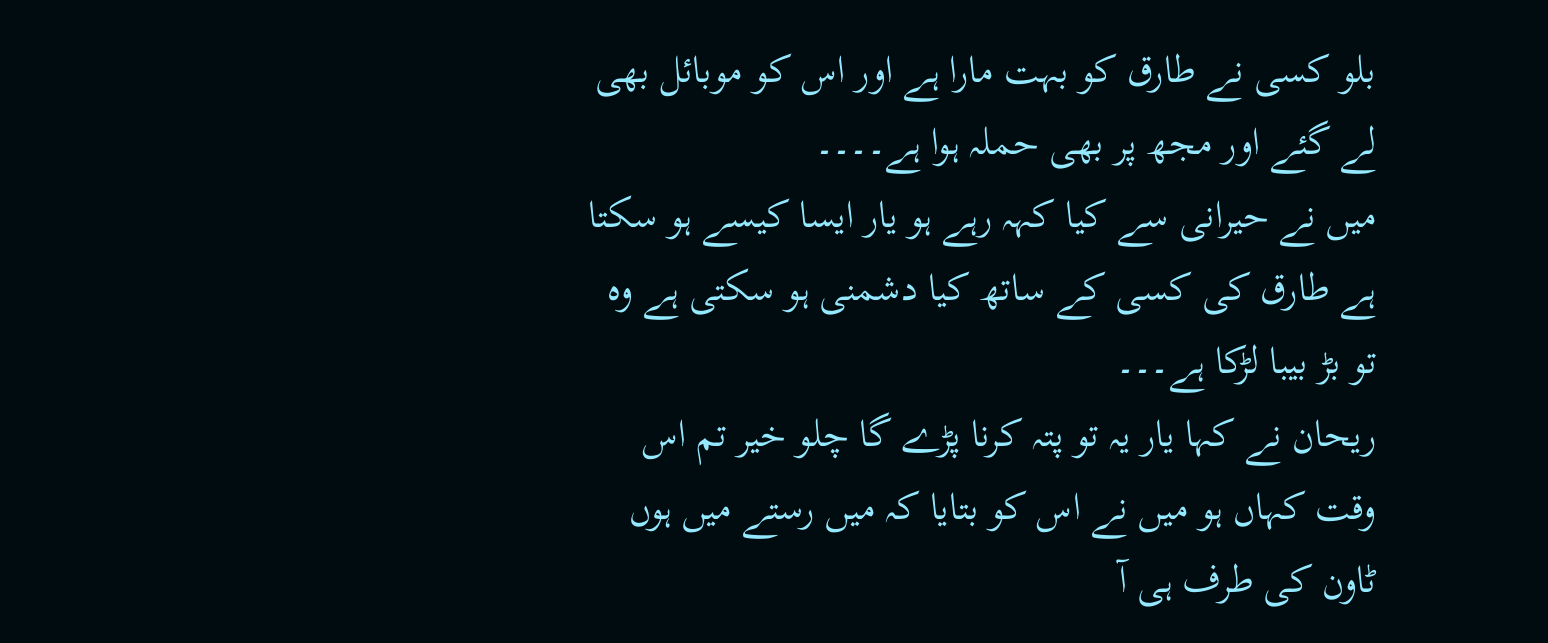بلو کسی نے طارق کو بہت مارا ہے اور اس کو موبائل بھی لے گئے اور مجھ پر بھی حملہ ہوا ہے۔۔۔۔
میں نے حیرانی سے کیا کہہ رہے ہو یار ایسا کیسے ہو سکتا ہے طارق کی کسی کے ساتھ کیا دشمنی ہو سکتی ہے وہ تو بڑ بیبا لڑکا ہے۔۔۔
ریحان نے کہا یار یہ تو پتہ کرنا پڑے گا چلو خیر تم اس وقت کہاں ہو میں نے اس کو بتایا کہ میں رستے میں ہوں ٹاون کی طرف ہی آ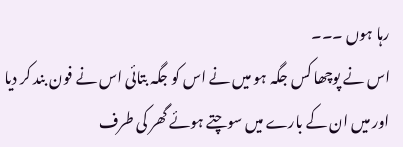رہا ہوں ۔۔۔
اس نے پوچھا کس جگہ ہو میں نے اس کو جگہ بتائی اس نے فون بند کر دیا اور میں ان کے بارے میں سوچتے ہوئے گھر کی طرف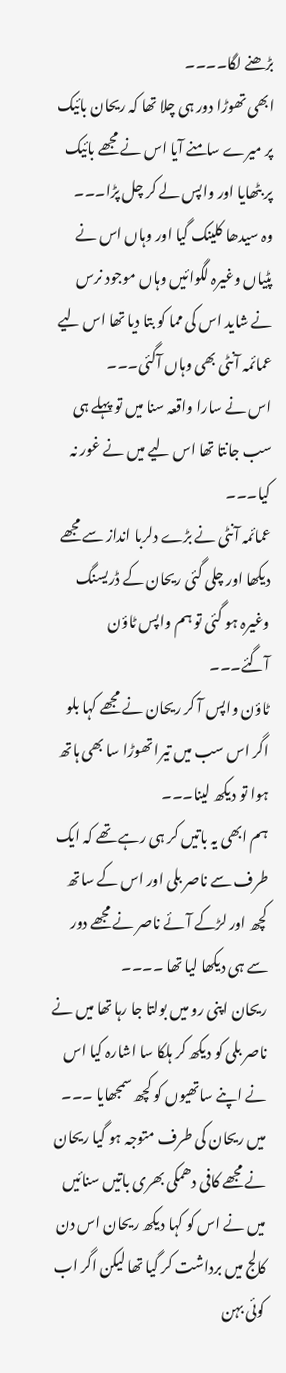بڑھنے لگا۔۔۔۔
ابھی تھوڑا دور ہی چلا تھا کہ ریحان بائیک پر میرے سامنے آیا اس نے مجھے بائیک پر بٹھایا اور واپس لے کر چل پڑا۔۔۔
وہ سیدھا کلینک گیا اور وہاں اس نے پٹیاں وغیرہ لگوائیں وہاں موجود نرس نے شاید اس کی مما کو بتا دیا تھا اس لیے عمائمہ آنٹی بھی وہاں آگئی۔۔۔
اس نے سارا واقعہ سنا میں تو پہلے ہی سب جانتا تھا اس لیے میں نے غور نہ کیا۔۔۔
عمائمہ آنٹی نے بڑے دلربا انداز سے مجھے دیکھا اور چلی گئی ریحان کے ڈریسنگ وغیرہ ہو گئی تو ہم واپس ٹاؤن آگئے۔۔۔
ٹاؤن واپس آ کر ریحان نے مجھے کہا بلو اگر اس سب میں تیرا تھوڑا سا بھی ہاتھ ہوا تو دیکھ لینا۔۔۔
ہم ابھی یہ باتیں کر ہی رہے تھے کہ ایک طرف سے ناصر بلی اور اس کے ساتھ کچھ اور لڑکے آئے ناصر نے مجھے دور سے ہی دیکھا لیا تھا ۔۔۔۔
ریحان اپنی رو میں بولتا جا رہا تھا میں نے ناصر بلی کو دیکھ کر ہلکا سا اشارہ کیا اس نے اپنے ساتھیوں کو کچھ سمجھایا ۔۔۔
میں ریحان کی طرف متوجہ ہو گیا ریحان نے مجھے کافی دھمکی بھری باتیں سنائیں میں نے اس کو کہا دیکھ ریحان اس دن کالج میں برداشت کر گیا تھا لیکن اگر اب کوئی بہن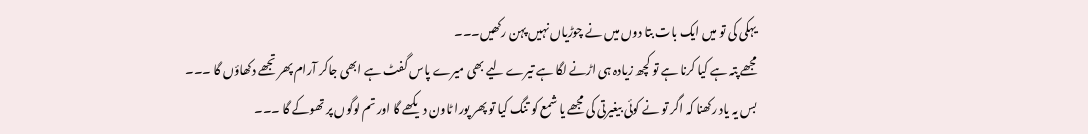یہکی کی تو میں ایک بات بتا دوں میں نے چوڑیاں نہیں پہن رکھیں۔۔۔
مجھے پتہ ہے کیا کرنا ہے تو کچھ زیادہ ہی اڑنے لگا ہے تیرے لیے بھی میرے پاس گفٹ ہے ابھی جاکر آرام پھر تجھے دکھاؤں گا ۔۔۔
بس یہ یاد رکھنا کہ اگر تو نے کوئی بیغیرتی کی مجھے یا شمع کو تنگ کیا تو پھر پورا ٹاون دیکھے گا اور تم لوگوں پر تھوکے گا ۔۔۔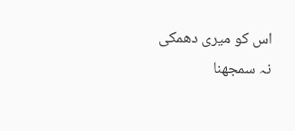اس کو میری دھمکی نہ سمجھنا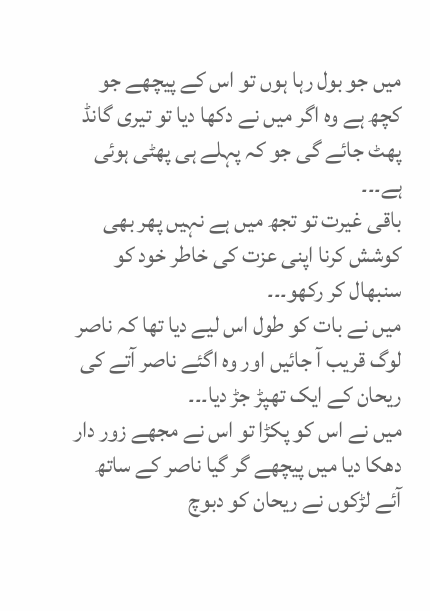میں جو بول رہا ہوں تو اس کے پیچھے جو کچھ ہے وہ اگر میں نے دکھا دیا تو تیری گانڈ پھٹ جائے گی جو کہ پہلے ہی پھٹی ہوئی ہے۔۔۔
باقی غیرت تو تجھ میں ہے نہیں پھر بھی کوشش کرنا اپنی عزت کی خاطر خود کو سنبھال کر رکھو۔۔۔
میں نے بات کو طول اس لیے دیا تھا کہ ناصر لوگ قریب آ جائیں اور وہ اگئے ناصر آتے کی ریحان کے ایک تھپڑ جڑ دیا۔۔۔
میں نے اس کو پکڑا تو اس نے مجھے زور دار دھکا دیا میں پیچھے گر گیا ناصر کے ساتھ آئے لڑکوں نے ریحان کو دبوچ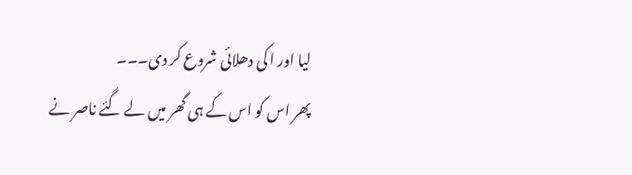لیا اور ا کی دھلائی شروع کر دی۔۔۔
پھر اس کو اس کے ہی گھر میں لے گئے ناصر نے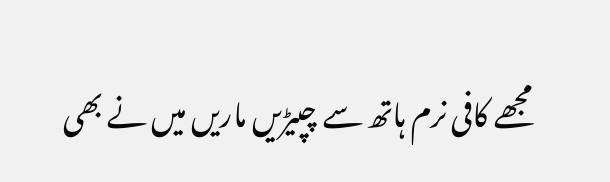مجھے کافی نرم ہاتھ سے چپیڑیں ماریں میں نے بھی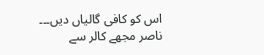اس کو کافی گالیاں دیں۔۔۔
ناصر مجھے کالر سے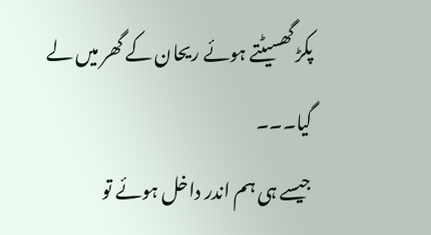پکڑ گھسیٹتے ہوئے ریحان کے گھر میں لے گیا۔۔۔
جیسے ہی ہم اندر داخل ہوئے تو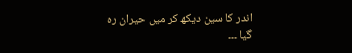اندر کا سین دیکھ کر میں حیران رہ گیا ۔۔۔